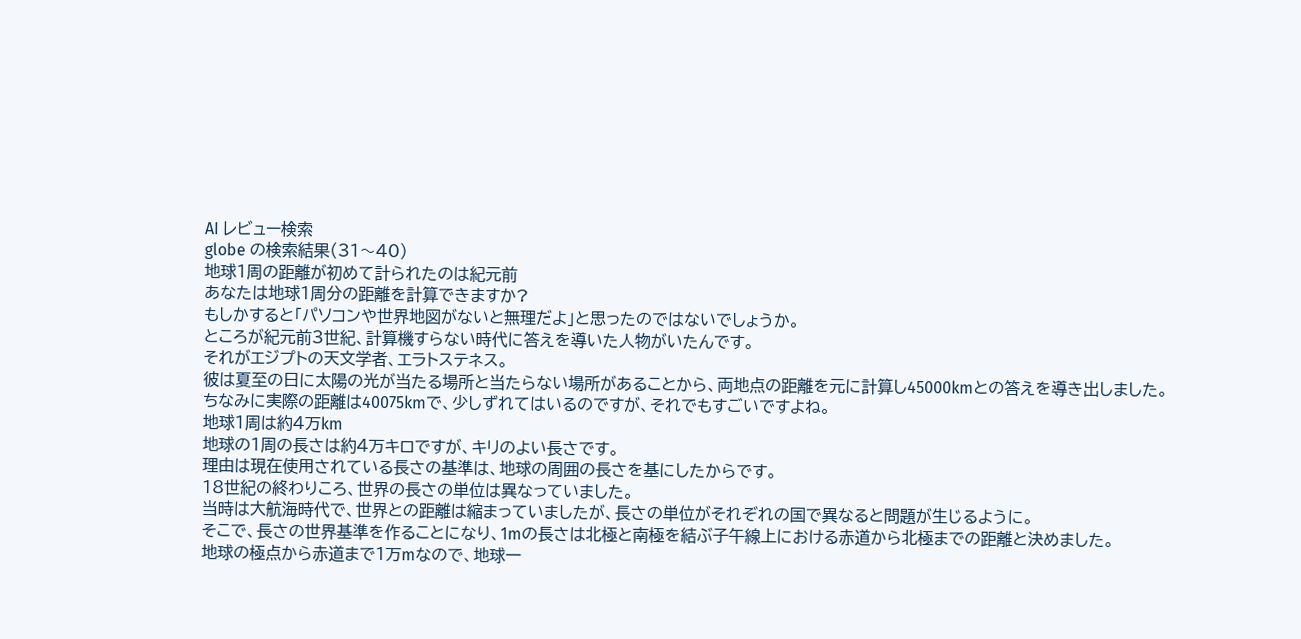AI レビュー検索
globe の検索結果(31〜40)
地球1周の距離が初めて計られたのは紀元前
あなたは地球1周分の距離を計算できますか?
もしかすると「パソコンや世界地図がないと無理だよ」と思ったのではないでしょうか。
ところが紀元前3世紀、計算機すらない時代に答えを導いた人物がいたんです。
それがエジプトの天文学者、エラトステネス。
彼は夏至の日に太陽の光が当たる場所と当たらない場所があることから、両地点の距離を元に計算し45000kmとの答えを導き出しました。
ちなみに実際の距離は40075kmで、少しずれてはいるのですが、それでもすごいですよね。
地球1周は約4万km
地球の1周の長さは約4万キロですが、キリのよい長さです。
理由は現在使用されている長さの基準は、地球の周囲の長さを基にしたからです。
18世紀の終わりころ、世界の長さの単位は異なっていました。
当時は大航海時代で、世界との距離は縮まっていましたが、長さの単位がそれぞれの国で異なると問題が生じるように。
そこで、長さの世界基準を作ることになり、1mの長さは北極と南極を結ぶ子午線上における赤道から北極までの距離と決めました。
地球の極点から赤道まで1万mなので、地球一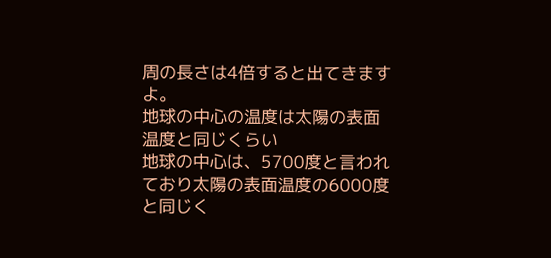周の長さは4倍すると出てきますよ。
地球の中心の温度は太陽の表面温度と同じくらい
地球の中心は、5700度と言われており太陽の表面温度の6000度と同じく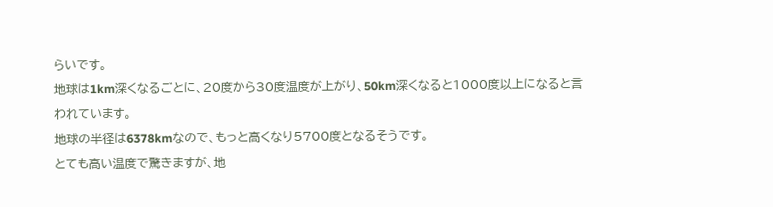らいです。
地球は1km深くなるごとに、20度から30度温度が上がり、50km深くなると1000度以上になると言われています。
地球の半径は6378kmなので、もっと高くなり5700度となるそうです。
とても高い温度で驚きますが、地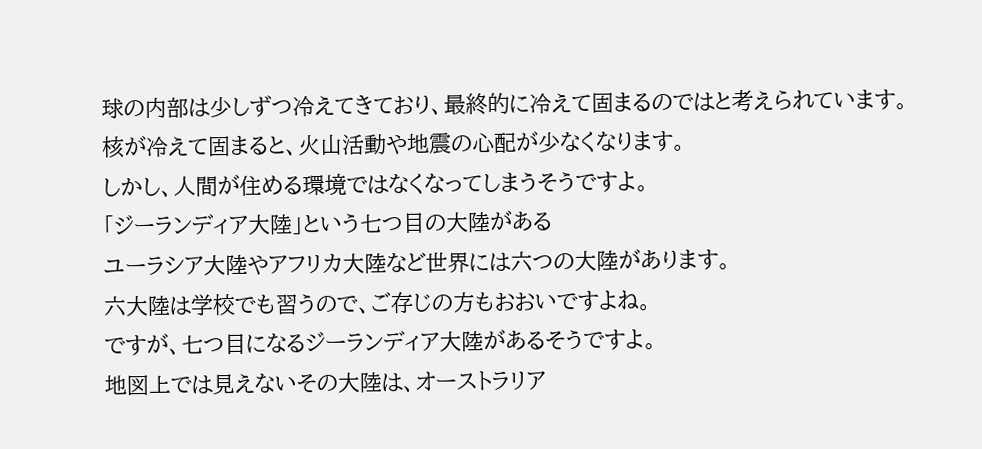球の内部は少しずつ冷えてきており、最終的に冷えて固まるのではと考えられています。
核が冷えて固まると、火山活動や地震の心配が少なくなります。
しかし、人間が住める環境ではなくなってしまうそうですよ。
「ジーランディア大陸」という七つ目の大陸がある
ユーラシア大陸やアフリカ大陸など世界には六つの大陸があります。
六大陸は学校でも習うので、ご存じの方もおおいですよね。
ですが、七つ目になるジーランディア大陸があるそうですよ。
地図上では見えないその大陸は、オーストラリア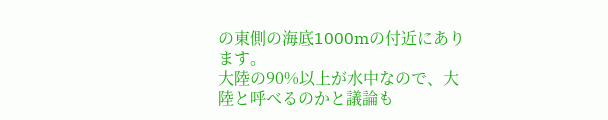の東側の海底1000mの付近にあります。
大陸の90%以上が水中なので、大陸と呼べるのかと議論も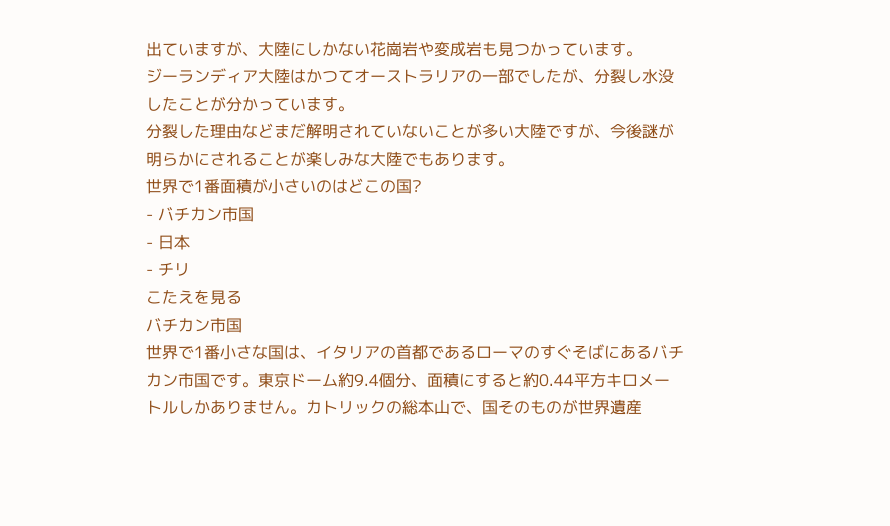出ていますが、大陸にしかない花崗岩や変成岩も見つかっています。
ジーランディア大陸はかつてオーストラリアの一部でしたが、分裂し水没したことが分かっています。
分裂した理由などまだ解明されていないことが多い大陸ですが、今後謎が明らかにされることが楽しみな大陸でもあります。
世界で1番面積が小さいのはどこの国?
- バチカン市国
- 日本
- チリ
こたえを見る
バチカン市国
世界で1番小さな国は、イタリアの首都であるローマのすぐそばにあるバチカン市国です。東京ドーム約9.4個分、面積にすると約0.44平方キロメートルしかありません。カトリックの総本山で、国そのものが世界遺産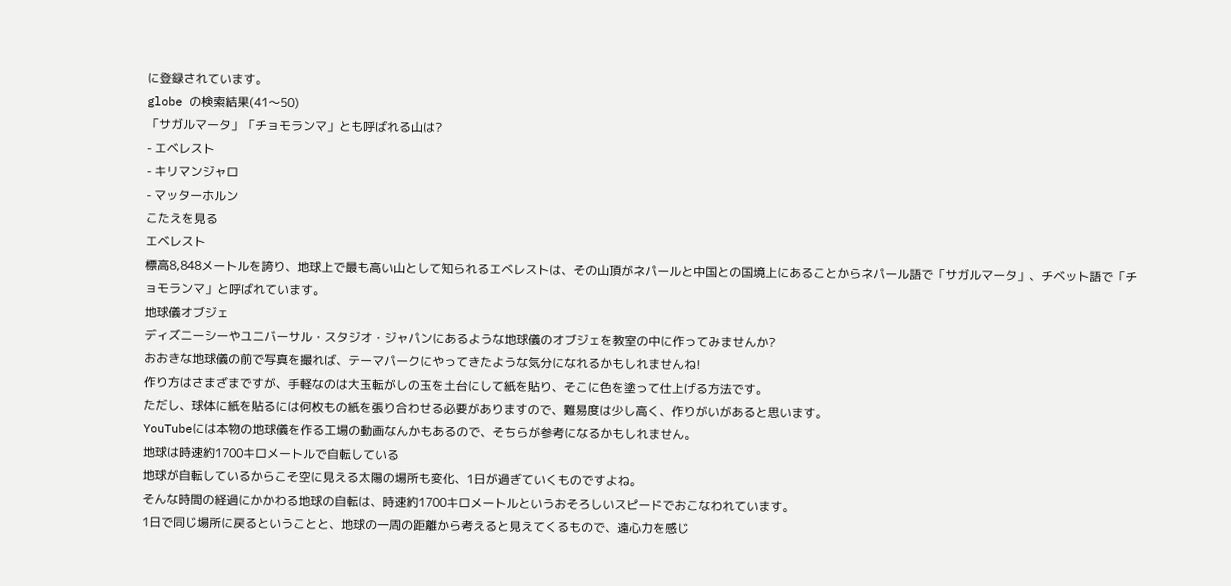に登録されています。
globe の検索結果(41〜50)
「サガルマータ」「チョモランマ」とも呼ばれる山は?
- エベレスト
- キリマンジャロ
- マッターホルン
こたえを見る
エベレスト
標高8,848メートルを誇り、地球上で最も高い山として知られるエベレストは、その山頂がネパールと中国との国境上にあることからネパール語で「サガルマータ」、チベット語で「チョモランマ」と呼ばれています。
地球儀オブジェ
ディズニーシーやユニバーサル・スタジオ・ジャパンにあるような地球儀のオブジェを教室の中に作ってみませんか?
おおきな地球儀の前で写真を撮れば、テーマパークにやってきたような気分になれるかもしれませんね!
作り方はさまざまですが、手軽なのは大玉転がしの玉を土台にして紙を貼り、そこに色を塗って仕上げる方法です。
ただし、球体に紙を貼るには何枚もの紙を張り合わせる必要がありますので、難易度は少し高く、作りがいがあると思います。
YouTubeには本物の地球儀を作る工場の動画なんかもあるので、そちらが参考になるかもしれません。
地球は時速約1700キロメートルで自転している
地球が自転しているからこそ空に見える太陽の場所も変化、1日が過ぎていくものですよね。
そんな時間の経過にかかわる地球の自転は、時速約1700キロメートルというおそろしいスピードでおこなわれています。
1日で同じ場所に戻るということと、地球の一周の距離から考えると見えてくるもので、遠心力を感じ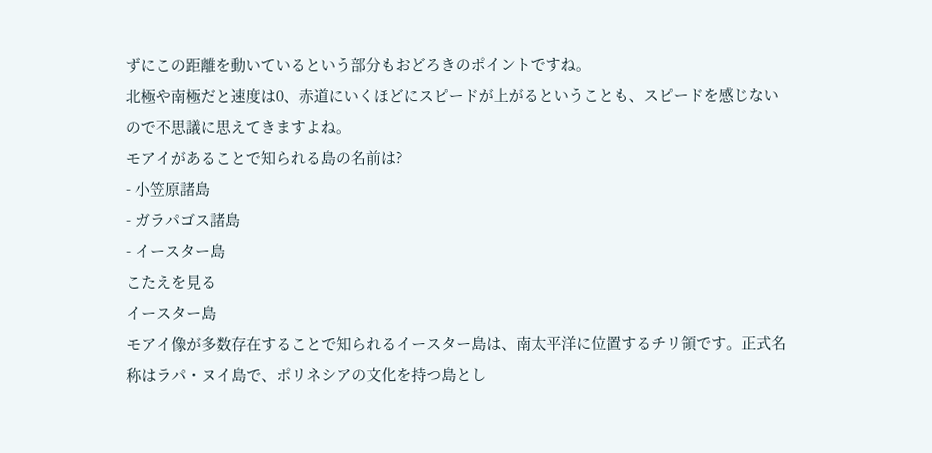ずにこの距離を動いているという部分もおどろきのポイントですね。
北極や南極だと速度は0、赤道にいくほどにスピードが上がるということも、スピードを感じないので不思議に思えてきますよね。
モアイがあることで知られる島の名前は?
- 小笠原諸島
- ガラパゴス諸島
- イースター島
こたえを見る
イースター島
モアイ像が多数存在することで知られるイースター島は、南太平洋に位置するチリ領です。正式名称はラパ・ヌイ島で、ポリネシアの文化を持つ島とし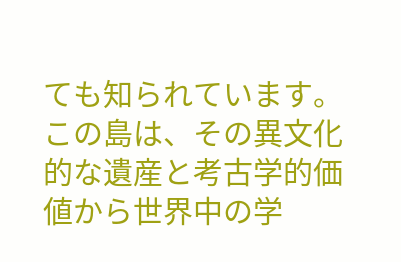ても知られています。この島は、その異文化的な遺産と考古学的価値から世界中の学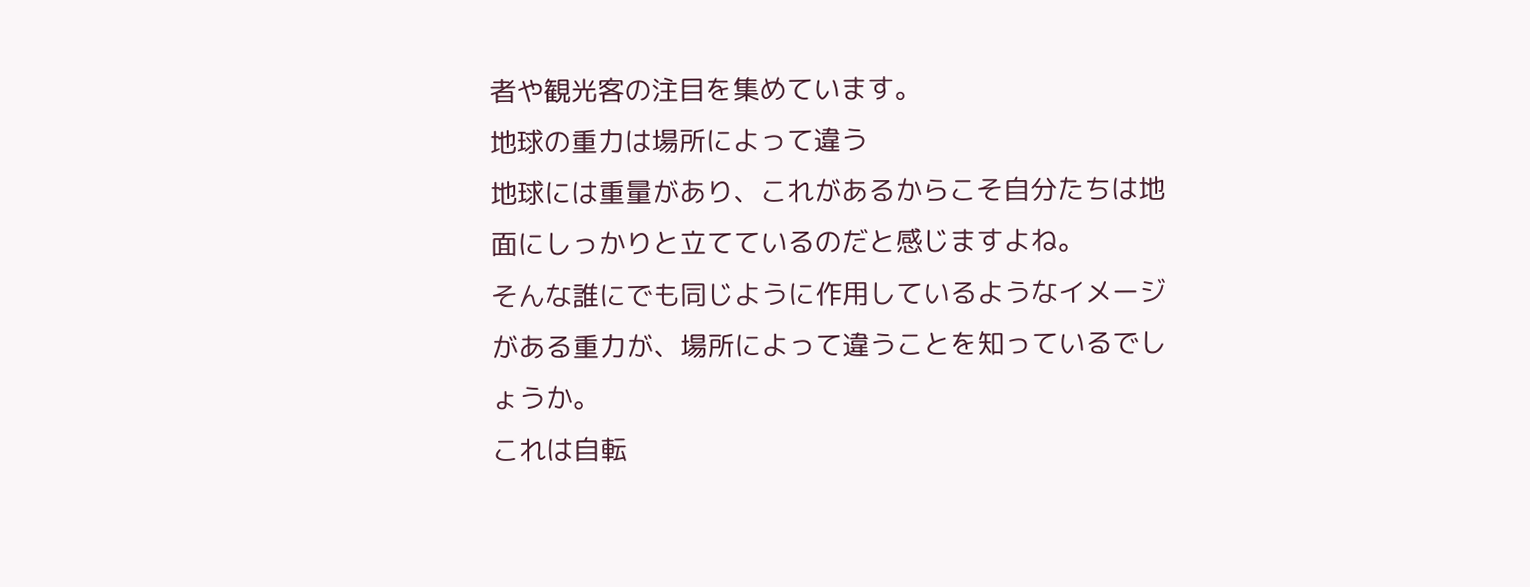者や観光客の注目を集めています。
地球の重力は場所によって違う
地球には重量があり、これがあるからこそ自分たちは地面にしっかりと立てているのだと感じますよね。
そんな誰にでも同じように作用しているようなイメージがある重力が、場所によって違うことを知っているでしょうか。
これは自転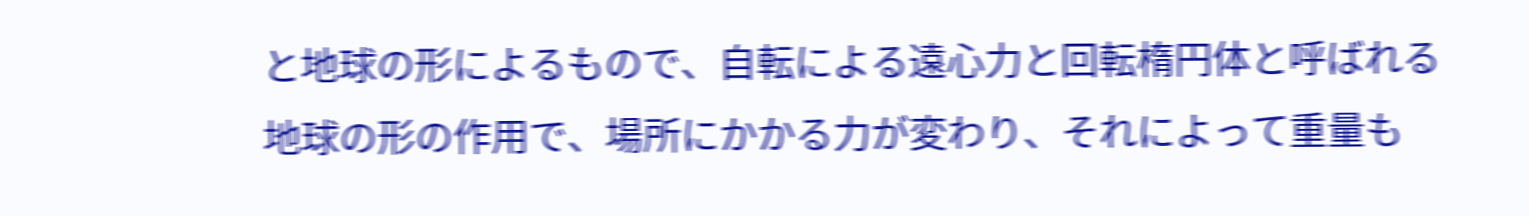と地球の形によるもので、自転による遠心力と回転楕円体と呼ばれる地球の形の作用で、場所にかかる力が変わり、それによって重量も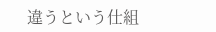違うという仕組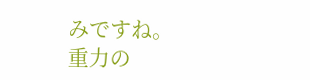みですね。
重力の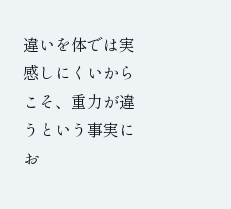違いを体では実感しにくいからこそ、重力が違うという事実にお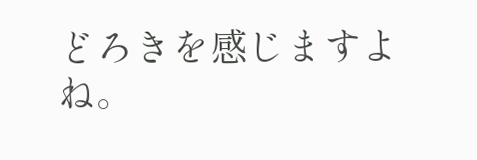どろきを感じますよね。